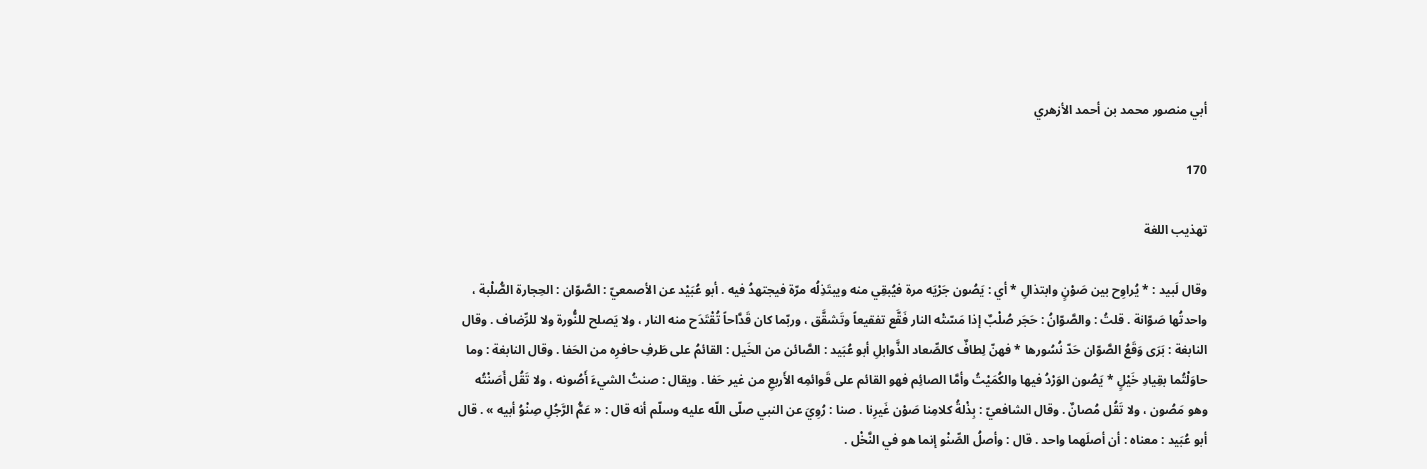أبي منصور محمد بن أحمد الأزهري

170

تهذيب اللغة

وقال لَبيد : * يُراوِح بين صَوْنٍ وابتذالِ * أي : يَصُون جَرْيَه مرة فيُبقِي منه ويبتَذِلُه مرّة فيجتهدُ فيه . أبو عُبَيْد عن الأصمعيّ : الصَّوّان : الحِجارة الصُّلْبة ، واحدتُها صَوّانة . قلتُ : والصَّوّانُ : حَجَر صُلْبٌ إذا مَسّتْه النار فَقَّع تفقيعاً وتَشقَّق ، وربّما كان قَدَّاحاً تُقْتَدَح منه النار ، ولا يَصلح للنُّورة ولا للرِّضاف . وقال النابغة : بَرَى وَقَعُ الصَّوّان حَدّ نُسُورها * فهنّ لِطافٌ كالصِّعاد الذَّوابلِ أبو عُبَيد : الصَّائن من الخَيل : القائمُ على طَرفِ حافرِه من الحَفا . وقال النابغة : وما حاوَلْتُما بقِيادِ خَيْلٍ * يَصُون الوَرْدُ فيها والكُمَيْتُ وأمَّا الصائِم فهو القائم على قَوائمِه الأَربعِ من غير حَفا . ويقال : صنتُ الشيءَ أَصُونه ، ولا تَقُل أَصَنْتُه وهو مَصُون ، ولا تَقُل مُصانٌ . وقال الشافعيّ : بِذْلةُ كلامِنا صَوْن غَيرِنا . صنا : رُوِيَ عن النبي صلّى اللّه عليه وسلّم أنه قال : « عَمُّ الرَّجُلِ صِنْوُ أبيه » . قال أبو عُبَيد : معناه : أن أصلَهما واحد . قال : وأصلُ الصِّنْو إنما هو في النَّخْل .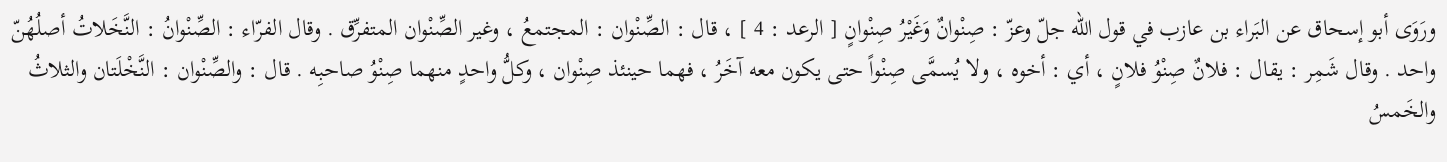ورَوَى أبو إسحاق عن البَراء بن عازب في قول اللّه جلّ وعزّ : صِنْوانٌ وَغَيْرُ صِنْوانٍ [ الرعد : 4 ] ، قال : الصِّنْوان : المجتمعُ ، وغير الصِّنْوان المتفرِّق . وقال الفرّاء : الصِّنْوانُ : النَّخَلاتُ أصلُهُنّ واحد . وقال شَمِر : يقال : فلانٌ صِنْوُ فلانٍ ، أي : أخوه ، ولا يُسمَّى صِنْواً حتى يكون معه آخَرُ ، فهما حينئذ صِنْوان ، وكلُّ واحدٍ منهما صِنْوُ صاحبِه . قال : والصِّنْوان : النَّخْلَتان والثلاثُ والخَمسُ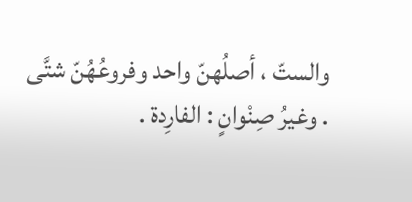والستّ ، أصلُهنّ واحد وفروعُهُنّ شتَّى . وغيرُ صِنْوانٍ : الفارِدة .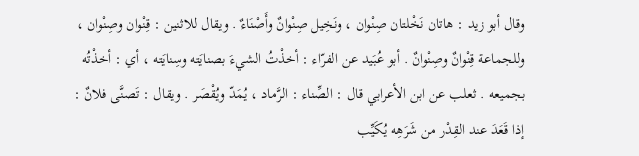وقال أبو زيد : هاتان نَخْلتان صِنْوان ، ونَخِيل صِنْوانٌ وأَصْنَاءٌ . ويقال للاثنين : قِنْوان وصِنْوان ، وللجماعة قِنْوانٌ وصِنْوانٌ . أبو عُبَيد عن الفرّاء : أخذْتُ الشيءَ بصنايَته وسِنايَته ، أي : أخذْتُه بجميعه . ثعلب عن ابن الأعرابي قال : الصِّناء : الرَّماد ، يُمَدّ ويُقْصَر . ويقال : تَصنَّى فلانٌ : إذا قَعَدَ عند القِدْر من شَرَهِه يُكَيِّب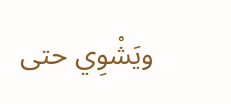ويَشْوِي حتى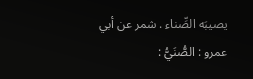يصيبَه الصِّناء . شمر عن أبي عمرو : الصُّنَيُّ :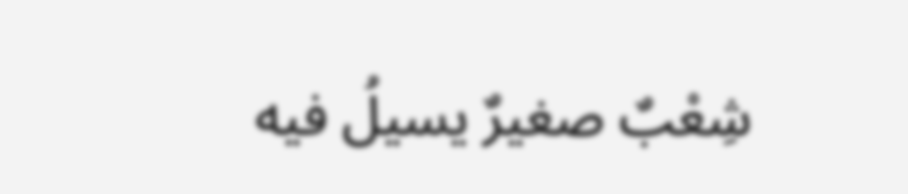شِعْبٌ صغيرٌ يسيلُ فيه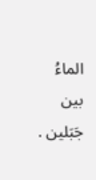الماءُ بين جَبَلين .